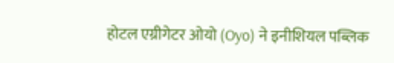होटल एग्रीगेटर ओयो (Oyo) ने इनीशियल पब्लिक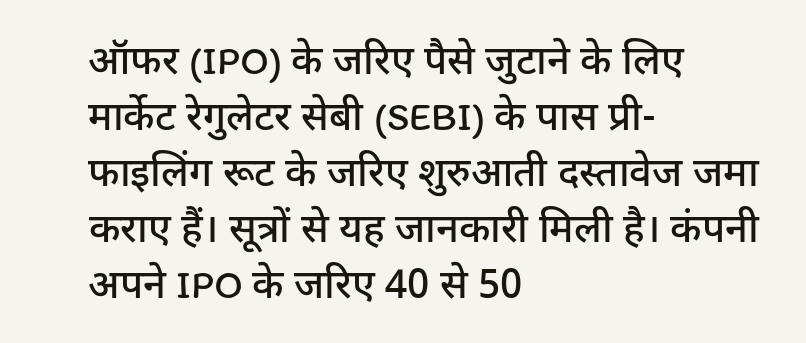ऑफर (IPO) के जरिए पैसे जुटाने के लिए मार्केट रेगुलेटर सेबी (SEBI) के पास प्री-फाइलिंग रूट के जरिए शुरुआती दस्तावेज जमा कराए हैं। सूत्रों से यह जानकारी मिली है। कंपनी अपने IPO के जरिए 40 से 50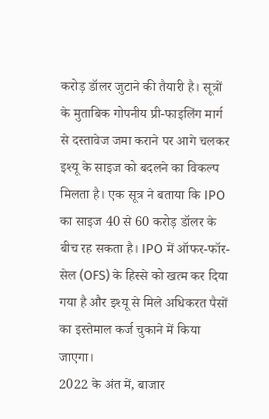करोड़ डॉलर जुटाने की तैयारी है। सूत्रों के मुताबिक गोपनीय प्री-फाइलिंग मार्ग से दस्तावेज जमा कराने पर आगे चलकर इश्यू के साइज को बदलने का विकल्प मिलता है। एक सूत्र ने बताया कि IPO का साइज 40 से 60 करोड़ डॉलर के बीच रह सकता है। IPO में ऑफर-फॉर-सेल (OFS) के हिस्से को खत्म कर दिया गया है और इश्यू से मिले अधिकरत पैसों का इस्तेमाल कर्ज चुकाने में किया जाएगा।
2022 के अंत में, बाजार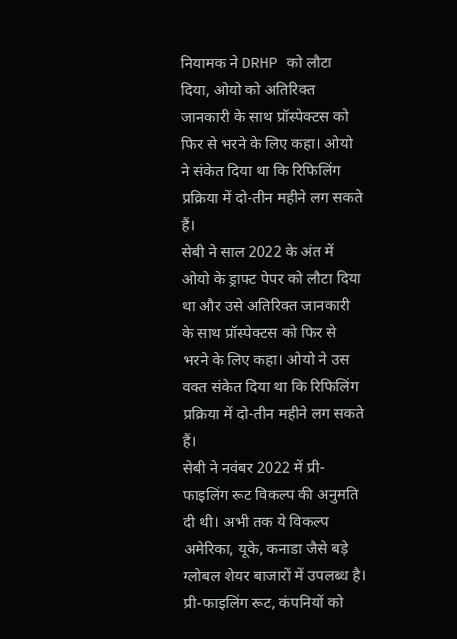नियामक ने DRHP को लौटा दिया, ओयो को अतिरिक्त जानकारी के साथ प्रॉस्पेक्टस को फिर से भरने के लिए कहा। ओयो ने संकेत दिया था कि रिफिलिंग प्रक्रिया में दो-तीन महीने लग सकते हैं।
सेबी ने साल 2022 के अंत में ओयो के ड्राफ्ट पेपर को लौटा दिया था और उसे अतिरिक्त जानकारी के साथ प्रॉस्पेक्टस को फिर से भरने के लिए कहा। ओयो ने उस वक्त संकेत दिया था कि रिफिलिंग प्रक्रिया में दो-तीन महीने लग सकते हैं।
सेबी ने नवंबर 2022 में प्री-फाइलिंग रूट विकल्प की अनुमति दी थी। अभी तक ये विकल्प अमेरिका, यूके, कनाडा जैसे बड़े ग्लोबल शेयर बाजारों में उपलब्ध है।
प्री-फाइलिंग रूट, कंपनियों को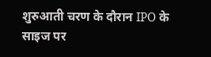शुरुआती चरण के दौरान IPO के साइज पर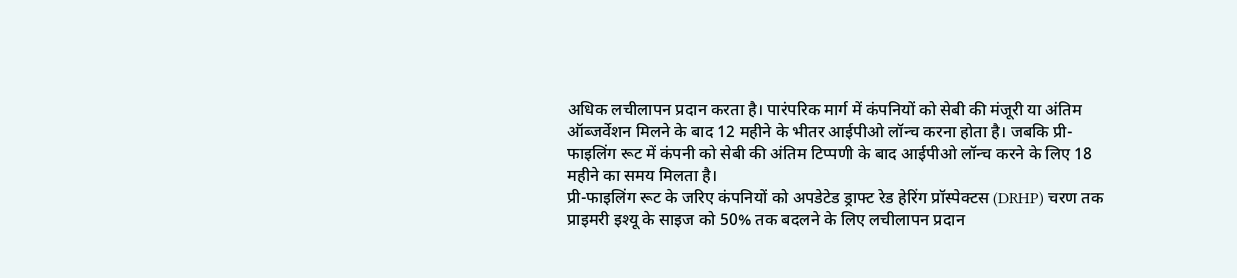अधिक लचीलापन प्रदान करता है। पारंपरिक मार्ग में कंपनियों को सेबी की मंजूरी या अंतिम ऑब्जर्वेशन मिलने के बाद 12 महीने के भीतर आईपीओ लॉन्च करना होता है। जबकि प्री-फाइलिंग रूट में कंपनी को सेबी की अंतिम टिप्पणी के बाद आईपीओ लॉन्च करने के लिए 18 महीने का समय मिलता है।
प्री-फाइलिंग रूट के जरिए कंपनियों को अपडेटेड ड्राफ्ट रेड हेरिंग प्रॉस्पेक्टस (DRHP) चरण तक प्राइमरी इश्यू के साइज को 50% तक बदलने के लिए लचीलापन प्रदान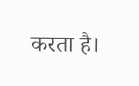करता है।